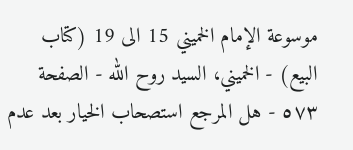موسوعة الإمام الخميني 15 الى 19 (كتاب البيع) - الخميني، السيد روح الله - الصفحة ٥٧٣ - هل المرجع استصحاب الخيار بعد عدم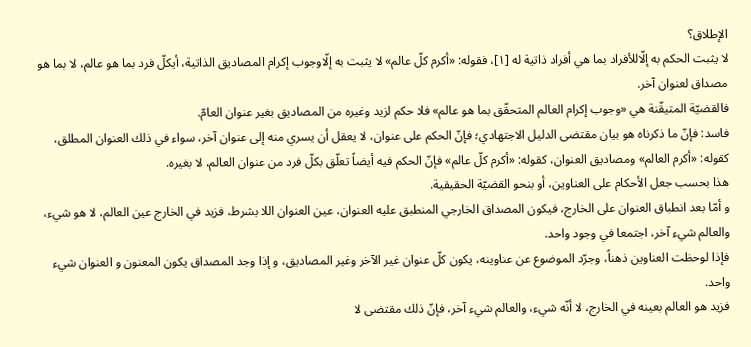الإطلاق؟
لا يثبت الحكم به إلّاللأفراد بما هي أفراد ذاتية له [١]، فقوله: «أكرم كلّ عالم» لا يثبت به إلّاوجوب إكرام المصاديق الذاتية، أيكلّ فرد بما هو عالم، لا بما هو مصداق لعنوان آخر.
فالقضيّة المتيقّنة هي «وجوب إكرام العالم المتحقّق بما هو عالم» فلا حكم لزيد وغيره من المصاديق بغير عنوان العامّ.
فاسد: فإنّ ما ذكرناه هو بيان مقتضى الدليل الاجتهادي؛ فإنّ الحكم على عنوان، لا يعقل أن يسري منه إلى عنوان آخر، سواء في ذلك العنوان المطلق، كقوله: «أكرم العالم» ومصاديق العنوان، كقوله: «أكرم كلّ عالم» فإنّ الحكم فيه أيضاً تعلّق بكلّ فرد من عنوان العالم، لا بغيره.
هذا بحسب جعل الأحكام على العناوين، أو بنحو القضيّة الحقيقية.
و أمّا بعد انطباق العنوان على الخارج، فيكون المصداق الخارجي المنطبق عليه العنوان، عين العنوان اللا بشرط، فزيد في الخارج عين العالم، لا هو شيء، والعالم شيء آخر، اجتمعا في وجود واحد.
فإذا لوحظت العناوين ذهناً، وجرّد الموضوع عن عناوينه، يكون كلّ عنوان غير الآخر وغير المصاديق، و إذا وجد المصداق يكون المعنون و العنوان شيء واحد.
فزيد هو العالم بعينه في الخارج، لا أنّه شيء، والعالم شيء آخر، فإنّ ذلك مقتضى لا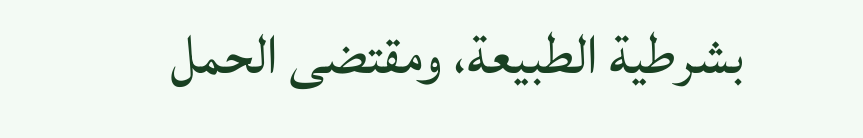بشرطية الطبيعة، ومقتضى الحمل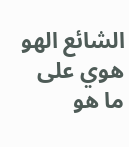الشائع الهو هوي على ما هو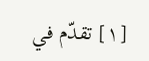[١] تقدّم في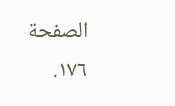الصفحة ١٧٦.